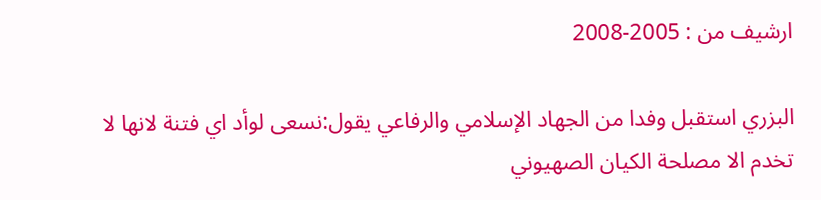ارشيف من : 2005-2008

البزري استقبل وفدا من الجهاد الإسلامي والرفاعي يقول:نسعى لوأد اي فتنة لانها لا تخدم الا مصلحة الكيان الصهيوني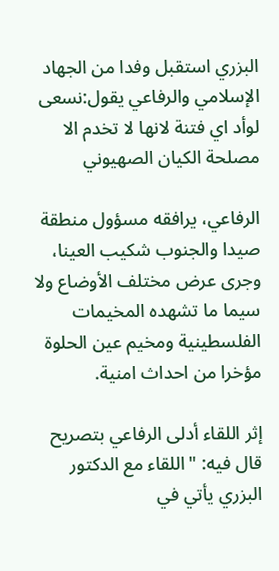البزري استقبل وفدا من الجهاد الإسلامي والرفاعي يقول:نسعى لوأد اي فتنة لانها لا تخدم الا مصلحة الكيان الصهيوني

الرفاعي، يرافقه مسؤول منطقة صيدا والجنوب شكيب العينا، وجرى عرض مختلف الأوضاع ولا سيما ما تشهده المخيمات الفلسطينية ومخيم عين الحلوة مؤخرا من احداث امنية.

إثر اللقاء أدلى الرفاعي بتصريح قال فيه: "اللقاء مع الدكتور البزري يأتي في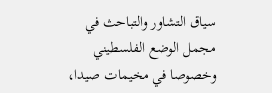سياق التشاور والتباحث في مجمل الوضع الفلسطيني وخصوصا في مخيمات صيدا،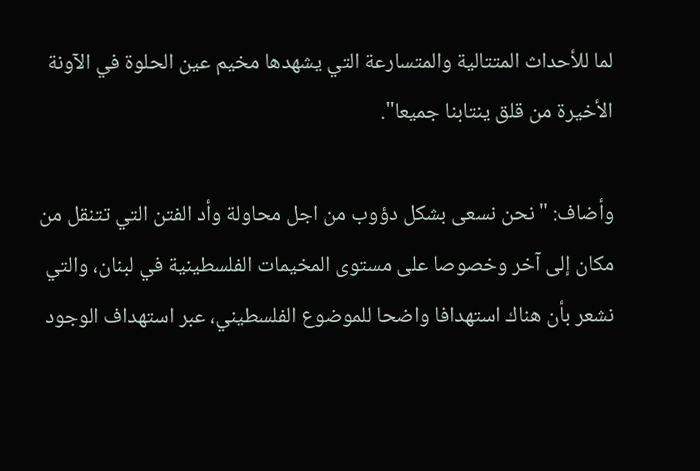لما للأحداث المتتالية والمتسارعة التي يشهدها مخيم عين الحلوة في الآونة الأخيرة من قلق ينتابنا جميعا".

وأضاف: "نحن نسعى بشكل دؤوب من اجل محاولة وأد الفتن التي تتنقل من مكان إلى آخر وخصوصا على مستوى المخيمات الفلسطينية في لبنان، والتي نشعر بأن هناك استهدافا واضحا للموضوع الفلسطيني، عبر استهداف الوجود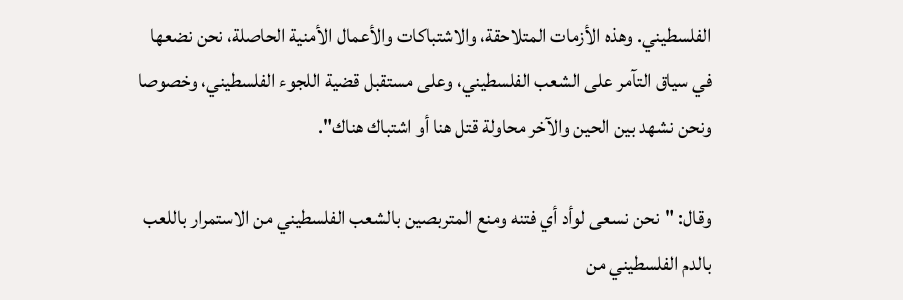الفلسطيني. وهذه الأزمات المتلاحقة، والاشتباكات والأعمال الأمنية الحاصلة، نحن نضعها في سياق التآمر على الشعب الفلسطيني، وعلى مستقبل قضية اللجوء الفلسطيني، وخصوصا ونحن نشهد بين الحين والآخر محاولة قتل هنا أو اشتباك هناك".

وقال: "نحن نسعى لوأد أي فتنه ومنع المتربصين بالشعب الفلسطيني من الاستمرار باللعب بالدم الفلسطيني من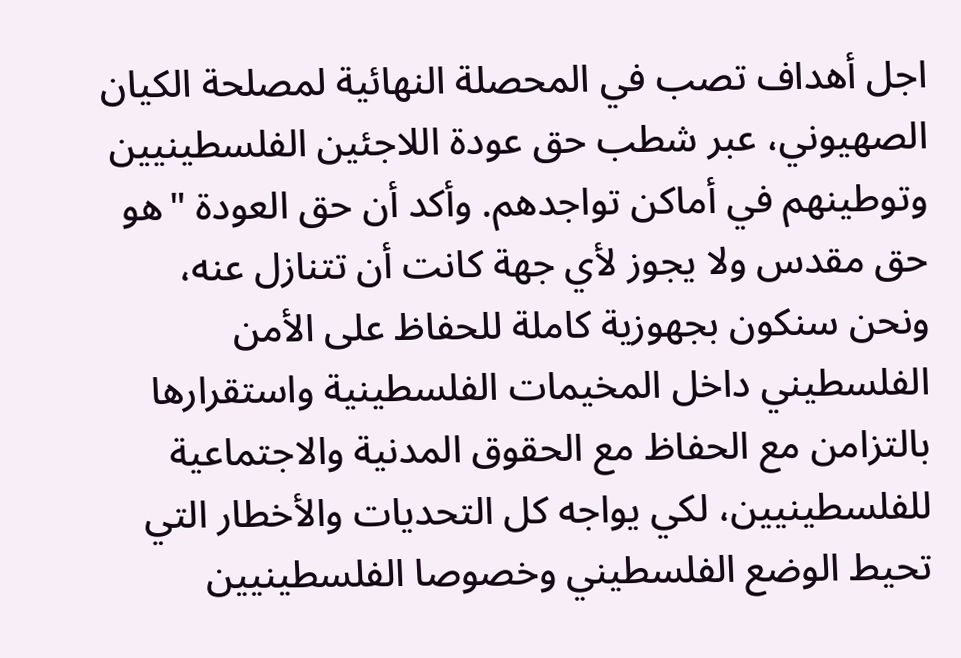اجل أهداف تصب في المحصلة النهائية لمصلحة الكيان الصهيوني، عبر شطب حق عودة اللاجئين الفلسطينيين وتوطينهم في أماكن تواجدهم. وأكد أن حق العودة "هو حق مقدس ولا يجوز لأي جهة كانت أن تتنازل عنه، ونحن سنكون بجهوزية كاملة للحفاظ على الأمن الفلسطيني داخل المخيمات الفلسطينية واستقرارها بالتزامن مع الحفاظ مع الحقوق المدنية والاجتماعية للفلسطينيين، لكي يواجه كل التحديات والأخطار التي تحيط الوضع الفلسطيني وخصوصا الفلسطينيين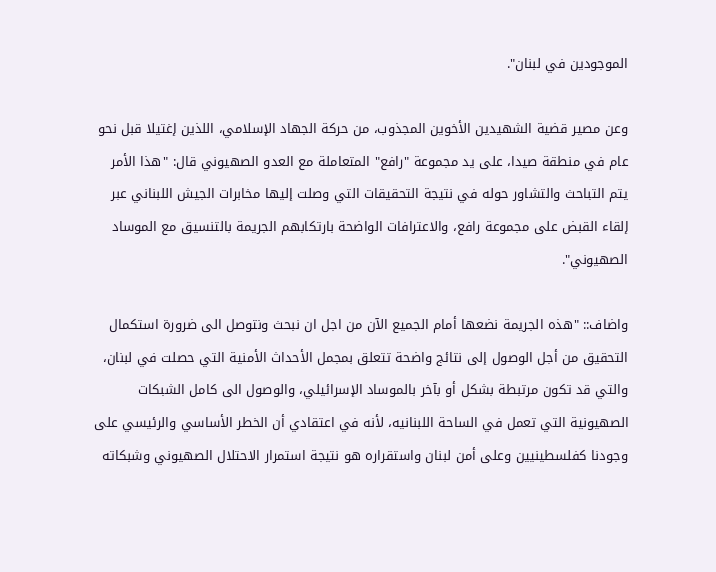الموجودين في لبنان".

وعن مصير قضية الشهيدين الأخوين المجذوب، من حركة الجهاد الإسلامي، اللذين إغتيلا قبل نحو عام في منطقة صيدا، على يد مجموعة "رافع" المتعاملة مع العدو الصهيوني قال: "هذا الأمر يتم التباحث والتشاور حوله في نتيجة التحقيقات التي وصلت إليها مخابرات الجيش اللبناني عبر إلقاء القبض على مجموعة رافع، والاعترافات الواضحة بارتكابهم الجريمة بالتنسيق مع الموساد الصهيوني".

واضاف:: "هذه الجريمة نضعها أمام الجميع الآن من اجل ان نبحث ونتوصل الى ضرورة استكمال التحقيق من أجل الوصول إلى نتائج واضحة تتعلق بمجمل الأحداث الأمنية التي حصلت في لبنان، والتي قد تكون مرتبطة بشكل أو بآخر بالموساد الإسرائيلي، والوصول الى كامل الشبكات الصهيونية التي تعمل في الساحة اللبنانيه، لأنه في اعتقادي أن الخطر الأساسي والرئيسي على وجودنا كفلسطينيين وعلى أمن لبنان واستقراره هو نتيجة استمرار الاحتلال الصهيوني وشبكاته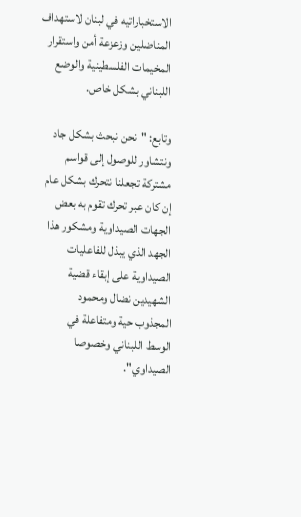الاستخباراتيه في لبنان لاستهداف المناضلين وزعزعة أمن واستقرار المخيمات الفلسطينية والوضع اللبناني بشكل خاص.

وتابع: "نحن نبحث بشكل جاد ونتشاور للوصول إلى قواسم مشتركة تجعلنا نتحرك بشكل عام إن كان عبر تحرك تقوم به بعض الجهات الصيداوية ومشكور هذا الجهد الذي يبذل للفاعليات الصيداوية على إبقاء قضية الشهيدين نضال ومحمود المجذوب حية ومتفاعلة في الوسط اللبناني وخصوصا الصيداوي".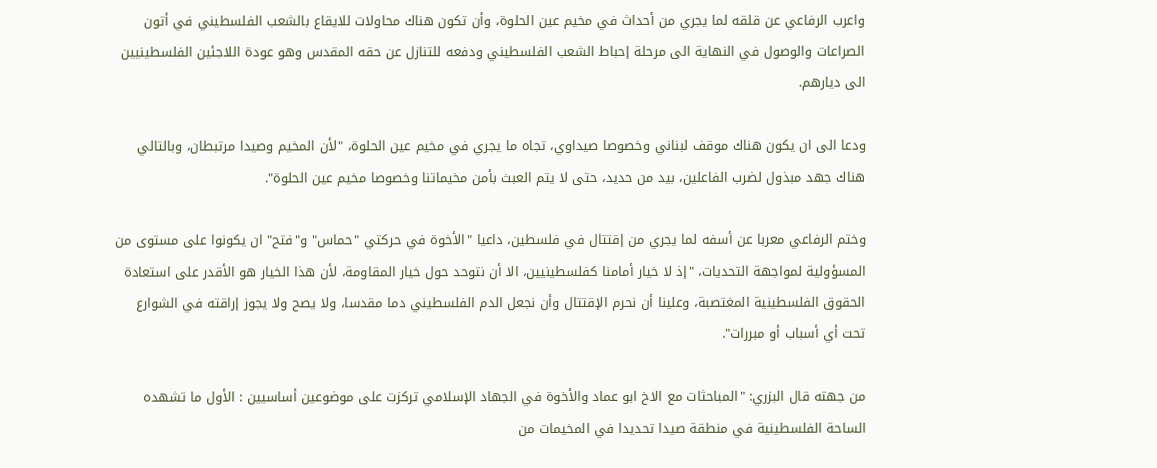واعرب الرفاعي عن قلقه لما يجري من أحداث في مخيم عين الحلوة، وأن تكون هناك محاولات للايقاع بالشعب الفلسطيني في أتون الصراعات والوصول في النهاية الى مرحلة إحباط الشعب الفلسطيني ودفعه للتنازل عن حقه المقدس وهو عودة اللاجئين الفلسطينيين الى ديارهم.

ودعا الى ان يكون هناك موقف لبناني وخصوصا صيداوي، تجاه ما يجري في مخيم عين الحلوة، "لأن المخيم وصيدا مرتبطان، وبالتالي هناك جهد مبذول لضرب الفاعلين، بيد من حديد، حتى لا يتم العبث بأمن مخيماتنا وخصوصا مخيم عين الحلوة".

وختم الرفاعي معربا عن أسفه لما يجري من إقتتال في فلسطين، داعيا "الأخوة في حركتي "حماس" و"فتح" ان يكونوا على مستوى من المسؤولية لمواجهة التحديات، "إذ لا خيار أمامنا كفلسطينيين، الا أن نتوحد حول خيار المقاومة، لأن هذا الخيار هو الأقدر على استعادة الحقوق الفلسطينية المغتصبة، وعلينا أن نحرم الإقتتال وأن نجعل الدم الفلسطيني دما مقدسا، ولا يصح ولا يجوز إراقته في الشوارع تحت أي أسباب أو مبررات".

من جهته قال البزري: "المباحثات مع الاخ ابو عماد والأخوة في الجهاد الإسلامي تركزت على موضوعين أساسيين : الأول ما تشهده الساحة الفلسطينية في منطقة صيدا تحديدا في المخيمات من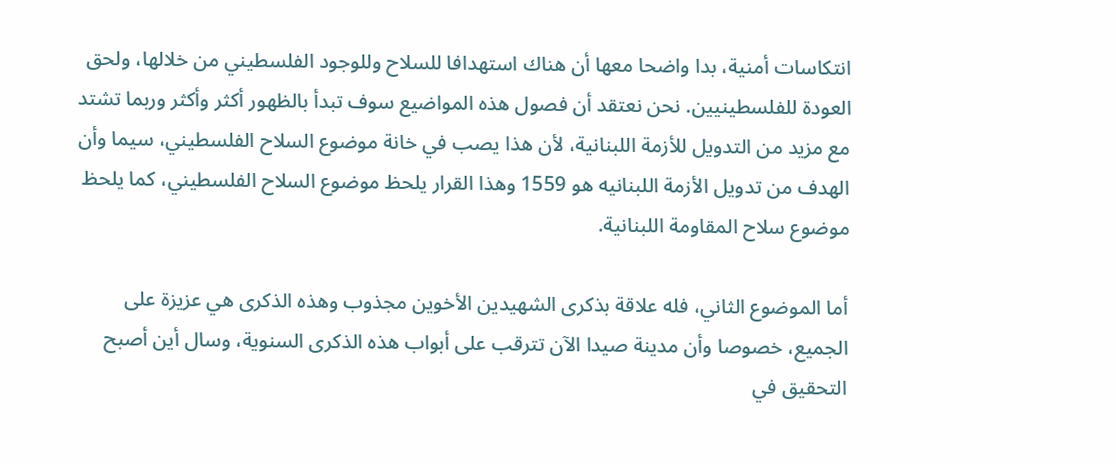انتكاسات أمنية، بدا واضحا معها أن هناك استهدافا للسلاح وللوجود الفلسطيني من خلالها، ولحق العودة للفلسطينيين. نحن نعتقد أن فصول هذه المواضيع سوف تبدأ بالظهور أكثر وأكثر وربما تشتد مع مزيد من التدويل للأزمة اللبنانية، لأن هذا يصب في خانة موضوع السلاح الفلسطيني، سيما وأن الهدف من تدويل الأزمة اللبنانيه هو 1559 وهذا القرار يلحظ موضوع السلاح الفلسطيني، كما يلحظ موضوع سلاح المقاومة اللبنانية.

أما الموضوع الثاني، فله علاقة بذكرى الشهيدين الأخوين مجذوب وهذه الذكرى هي عزيزة على الجميع، خصوصا وأن مدينة صيدا الآن تترقب على أبواب هذه الذكرى السنوية، وسال أين أصبح التحقيق في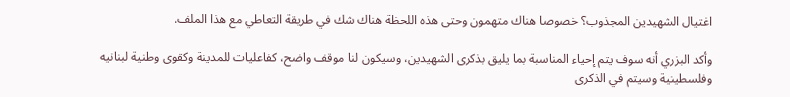اغتيال الشهيدين المجذوب؟ خصوصا هناك متهمون وحتى هذه اللحظة هناك شك في طريقة التعاطي مع هذا الملف.

وأكد البزري أنه سوف يتم إحياء المناسبة بما يليق بذكرى الشهيدين، وسيكون لنا موقف واضح، كفاعليات للمدينة وكقوى وطنية لبنانيه وفلسطينية وسيتم في الذكرى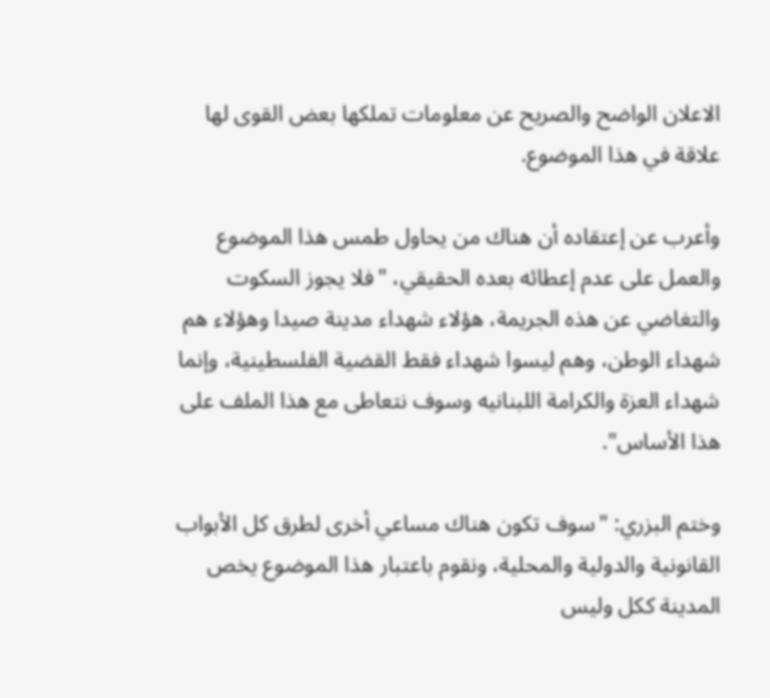الاعلان الواضح والصريح عن معلومات تملكها بعض القوى لها علاقة في هذا الموضوع.

وأعرب عن إعتقاده أن هناك من يحاول طمس هذا الموضوع والعمل على عدم إعطائه بعده الحقيقي، "فلا يجوز السكوت والتغاضي عن هذه الجريمة، هؤلاء شهداء مدينة صيدا وهؤلاء هم شهداء الوطن، وهم ليسوا شهداء فقط القضية الفلسطينية، وإنما شهداء العزة والكرامة اللبنانيه وسوف نتعاطى مع هذا الملف على هذا الأساس".

وختم البزري: "سوف تكون هناك مساعي أخرى لطرق كل الأبواب القانونية والدولية والمحلية، ونقوم باعتبار هذا الموضوع يخص المدينة ككل وليس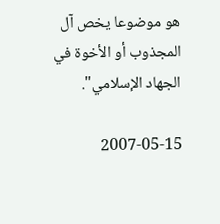هو موضوعا يخص آل المجذوب أو الأخوة في الجهاد الإسلامي".

2007-05-15